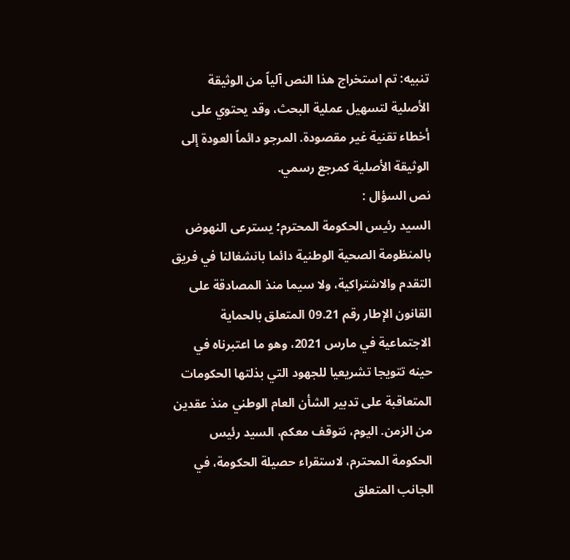تنبيه: تم استخراج هذا النص آلياً من الوثيقة الأصلية لتسهيل عملية البحث، وقد يحتوي على أخطاء تقنية غير مقصودة. المرجو دائماً العودة إلى الوثيقة الأصلية كمرجع رسمي.
نص السؤال :
السيد رئيس الحكومة المحترم؛ يسترعى النهوض بالمنظومة الصحية الوطنية دائما بانشغالنا في فريق التقدم والاشتراكية، ولا سيما منذ المصادقة على القانون الإطار رقم 09.21 المتعلق بالحماية الاجتماعية في مارس 2021، وهو ما اعتبرناه في حينه تتويجا تشريعيا للجهود التي بذلتها الحكومات المتعاقبة على تدبير الشأن العام الوطني منذ عقدين من الزمن. اليوم، نتوقف معكم، السيد رئيس الحكومة المحترم، لاستقراء حصيلة الحكومة، في الجانب المتعلق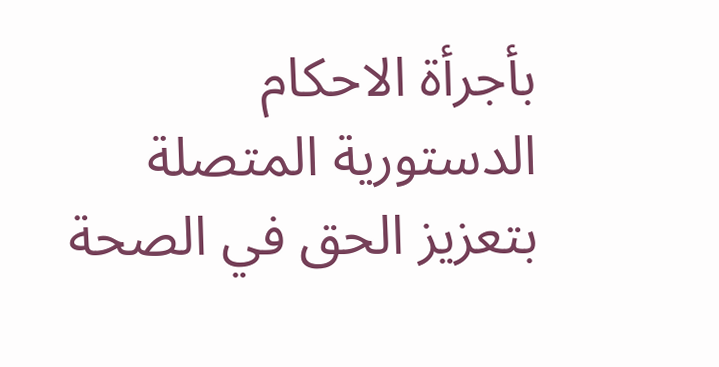بأجرأة الاحكام الدستورية المتصلة بتعزيز الحق في الصحة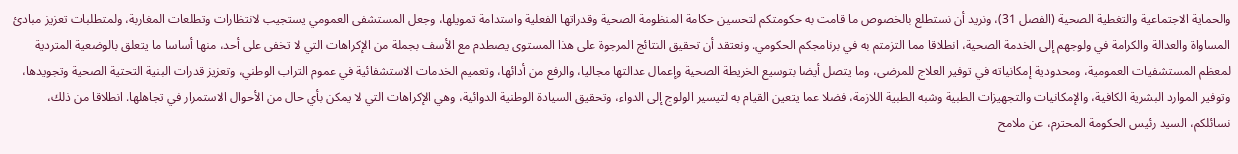والحماية الاجتماعية والتغطية الصحية (الفصل 31)، ونريد أن نستطلع بالخصوص ما قامت به حكومتكم لتحسين حكامة المنظومة الصحية وقدراتها الفعلية واستدامة تمويلها، وجعل المستشفى العمومي يستجيب لانتظارات وتطلعات المغاربة، ولمتطلبات تعزيز مبادئ المساواة والعدالة والكرامة في ولوجهم إلى الخدمة الصحية، انطلاقا مما التزمتم به في برنامجكم الحكومي. ونعتقد أن تحقيق النتائج المرجوة على هذا المستوى يصطدم مع الأسف بجملة من الإكراهات التي لا تخفى على أحد، منها أساسا ما يتعلق بالوضعية المتردية لمعظم المستشفيات العمومية، ومحدودية إمكانياته في توفير العلاج للمرضى، وما يتصل أيضا بتوسيع الخريطة الصحية وإعمال عدالتها مجاليا، والرفع من أدائها، وتعميم الخدمات الاستشفائية في عموم التراب الوطني، وتعزيز قدرات البنية التحتية الصحية وتجويدها، وتوفير الموارد البشرية الكافية، والإمكانيات والتجهيزات الطبية وشبه الطبية اللازمة، فضلا عما يتعين القيام به لتيسير الولوج إلى الدواء، وتحقيق السيادة الوطنية الدوائية، وهي الإكراهات التي لا يمكن بأي حال من الأحوال الاستمرار في تجاهلها. انطلاقا من ذلك، نسائلكم، السيد رئيس الحكومة المحترم، عن ملامح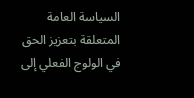السياسة العامة المتعلقة بتعزيز الحق في الولوج الفعلي إلى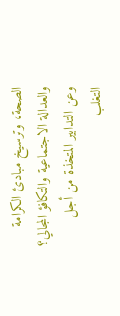الصحة، وترسيخ مبادئ الكرامة والعدالة الاجتماعية والتكافؤ المجالي؟ وعن التدابير المتخذة من أجل التغلب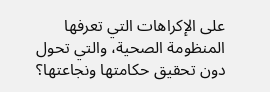على الإكراهات التي تعرفها المنظومة الصحية، والتي تحول دون تحقيق حكامتها ونجاعتها؟